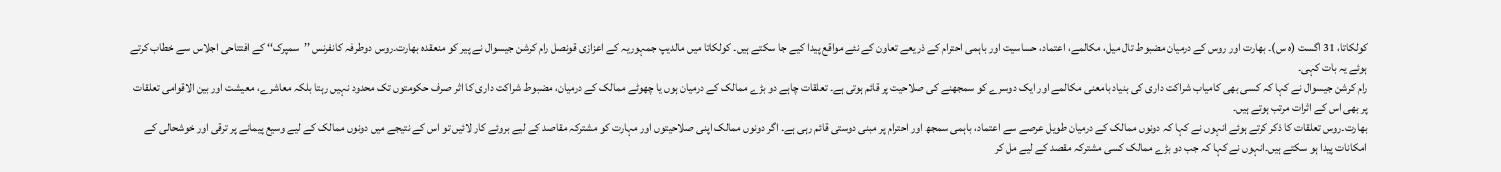کولکاتا، 31 اگست (ہ س)۔ بھارت اور روس کے درمیان مضبوط تال میل، مکالمے، اعتماد، حساسیت اور باہمی احترام کے ذریعے تعاون کے نئے مواقع پیدا کیے جا سکتے ہیں۔ کولکاتا میں مالدیپ جمہوریہ کے اعزازی قونصل رام کرشن جیسوال نے پیر کو منعقدہ بھارت۔روس دوطرفہ کانفرنس ’’سمپرک‘‘ کے افتتاحی اجلاس سے خطاب کرتے ہوئے یہ بات کہی۔
رام کرشن جیسوال نے کہا کہ کسی بھی کامیاب شراکت داری کی بنیاد بامعنی مکالمے اور ایک دوسرے کو سمجھنے کی صلاحیت پر قائم ہوتی ہے۔ تعلقات چاہے دو بڑے ممالک کے درمیان ہوں یا چھوٹے ممالک کے درمیان، مضبوط شراکت داری کا اثر صرف حکومتوں تک محدود نہیں رہتا بلکہ معاشرے، معیشت اور بین الاقوامی تعلقات پر بھی اس کے اثرات مرتب ہوتے ہیں۔
بھارت۔روس تعلقات کا ذکر کرتے ہوئے انہوں نے کہا کہ دونوں ممالک کے درمیان طویل عرصے سے اعتماد، باہمی سمجھ اور احترام پر مبنی دوستی قائم رہی ہے۔ اگر دونوں ممالک اپنی صلاحیتوں اور مہارت کو مشترکہ مقاصد کے لیے بروئے کار لائیں تو اس کے نتیجے میں دونوں ممالک کے لیے وسیع پیمانے پر ترقی اور خوشحالی کے امکانات پیدا ہو سکتے ہیں۔انہوں نے کہا کہ جب دو بڑے ممالک کسی مشترکہ مقصد کے لیے مل کر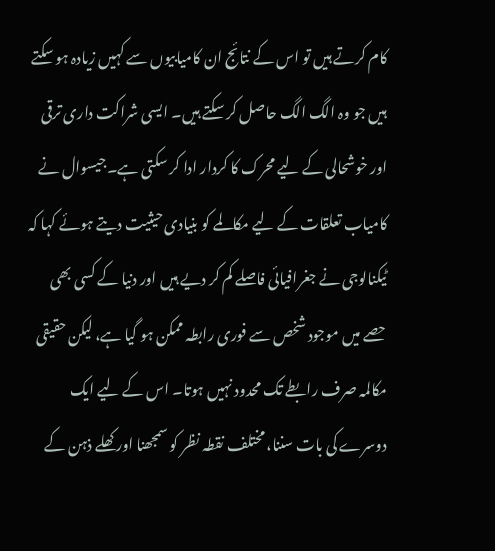کام کرتے ہیں تو اس کے نتائج ان کامیابیوں سے کہیں زیادہ ہو سکتے ہیں جو وہ الگ الگ حاصل کر سکتے ہیں۔ ایسی شراکت داری ترقی اور خوشحالی کے لیے محرک کا کردار ادا کر سکتی ہے۔جیسوال نے کامیاب تعلقات کے لیے مکالمے کو بنیادی حیثیت دیتے ہوئے کہا کہ ٹیکنالوجی نے جغرافیائی فاصلے کم کر دیے ہیں اور دنیا کے کسی بھی حصے میں موجود شخص سے فوری رابطہ ممکن ہو گیا ہے، لیکن حقیقی مکالمہ صرف رابطے تک محدود نہیں ہوتا۔ اس کے لیے ایک دوسرے کی بات سننا، مختلف نقطہ نظر کو سمجھنا اور کھلے ذہن کے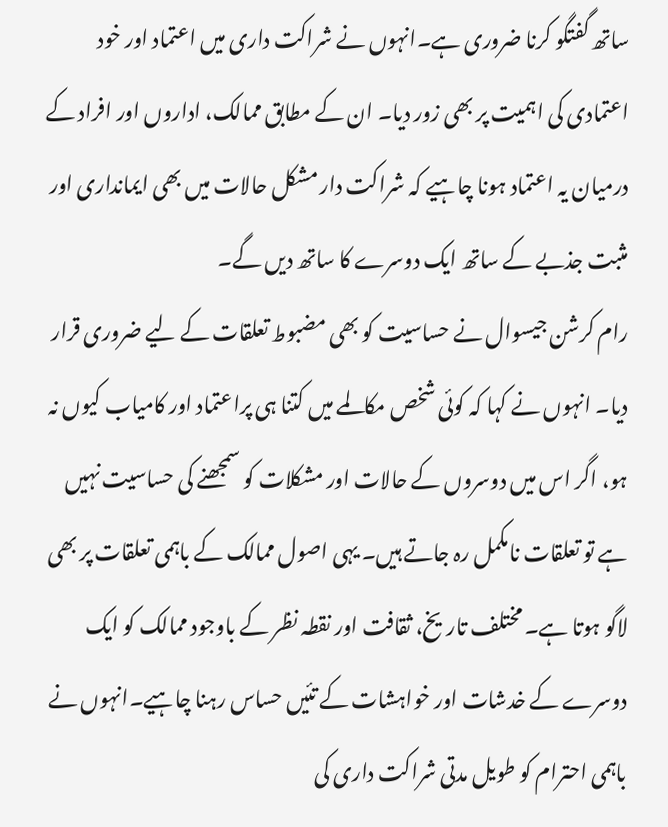ساتھ گفتگو کرنا ضروری ہے۔انہوں نے شراکت داری میں اعتماد اور خود اعتمادی کی اہمیت پر بھی زور دیا۔ ان کے مطابق ممالک، اداروں اور افراد کے درمیان یہ اعتماد ہونا چاہیے کہ شراکت دار مشکل حالات میں بھی ایمانداری اور مثبت جذبے کے ساتھ ایک دوسرے کا ساتھ دیں گے۔
رام کرشن جیسوال نے حساسیت کو بھی مضبوط تعلقات کے لیے ضروری قرار دیا۔ انہوں نے کہا کہ کوئی شخص مکالمے میں کتنا ہی پراعتماد اور کامیاب کیوں نہ ہو، اگر اس میں دوسروں کے حالات اور مشکلات کو سمجھنے کی حساسیت نہیں ہے تو تعلقات نامکمل رہ جاتے ہیں۔ یہی اصول ممالک کے باہمی تعلقات پر بھی لاگو ہوتا ہے۔ مختلف تاریخ، ثقافت اور نقطہ نظر کے باوجود ممالک کو ایک دوسرے کے خدشات اور خواہشات کے تئیں حساس رہنا چاہیے۔انہوں نے باہمی احترام کو طویل مدتی شراکت داری کی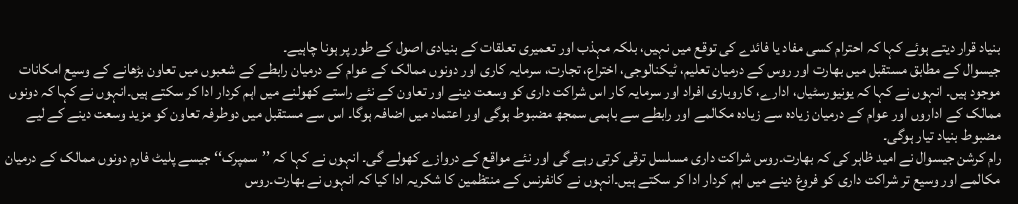بنیاد قرار دیتے ہوئے کہا کہ احترام کسی مفاد یا فائدے کی توقع میں نہیں، بلکہ مہذب اور تعمیری تعلقات کے بنیادی اصول کے طور پر ہونا چاہیے۔
جیسوال کے مطابق مستقبل میں بھارت اور روس کے درمیان تعلیم، ٹیکنالوجی، اختراع، تجارت، سرمایہ کاری اور دونوں ممالک کے عوام کے درمیان رابطے کے شعبوں میں تعاون بڑھانے کے وسیع امکانات موجود ہیں۔ انہوں نے کہا کہ یونیورسٹیاں، ادارے، کاروباری افراد اور سرمایہ کار اس شراکت داری کو وسعت دینے اور تعاون کے نئے راستے کھولنے میں اہم کردار ادا کر سکتے ہیں۔انہوں نے کہا کہ دونوں ممالک کے اداروں اور عوام کے درمیان زیادہ سے زیادہ مکالمے اور رابطے سے باہمی سمجھ مضبوط ہوگی اور اعتماد میں اضافہ ہوگا۔ اس سے مستقبل میں دوطرفہ تعاون کو مزید وسعت دینے کے لیے مضبوط بنیاد تیار ہوگی۔
رام کرشن جیسوال نے امید ظاہر کی کہ بھارت۔روس شراکت داری مسلسل ترقی کرتی رہے گی اور نئے مواقع کے دروازے کھولے گی۔ انہوں نے کہا کہ ’’سمپرک‘‘ جیسے پلیٹ فارم دونوں ممالک کے درمیان مکالمے اور وسیع تر شراکت داری کو فروغ دینے میں اہم کردار ادا کر سکتے ہیں۔انہوں نے کانفرنس کے منتظمین کا شکریہ ادا کیا کہ انہوں نے بھارت۔روس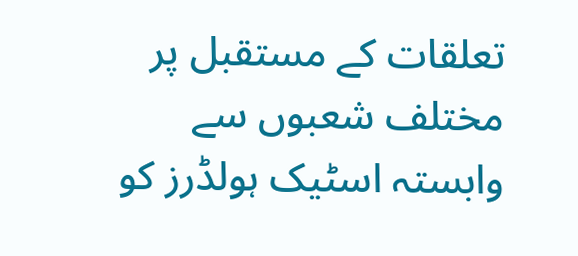تعلقات کے مستقبل پر مختلف شعبوں سے وابستہ اسٹیک ہولڈرز کو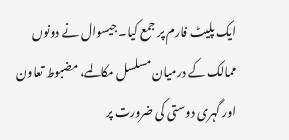ایک پلیٹ فارم پر جمع کیا۔ جیسوال نے دونوں ممالک کے درمیان مسلسل مکالمے، مضبوط تعاون اور گہری دوستی کی ضرورت پر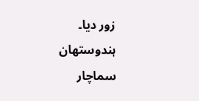زور دیا۔
ہندوستھان سماچار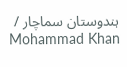ہندوستان سماچار / Mohammad Khan